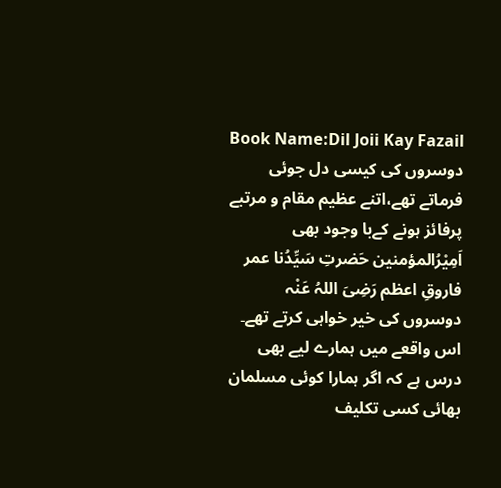Book Name:Dil Joii Kay Fazail
دوسروں کی کیسی دل جوئی فرماتے تھے،اتنے عظیم مقام و مرتبے پرفائز ہونے کےبا وجود بھی اَمِیْرُالمؤمنین حَضرتِ سَیِّدُنا عمر فاروقِ اعظم رَضِیَ اللہُ عَنْہ دوسروں کی خیر خواہی کرتے تھے۔ اس واقعے میں ہمارے لیے بھی درس ہے کہ اگر ہمارا کوئی مسلمان بھائی کسی تکلیف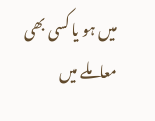میں ہو یا کسی بھی معاملے میں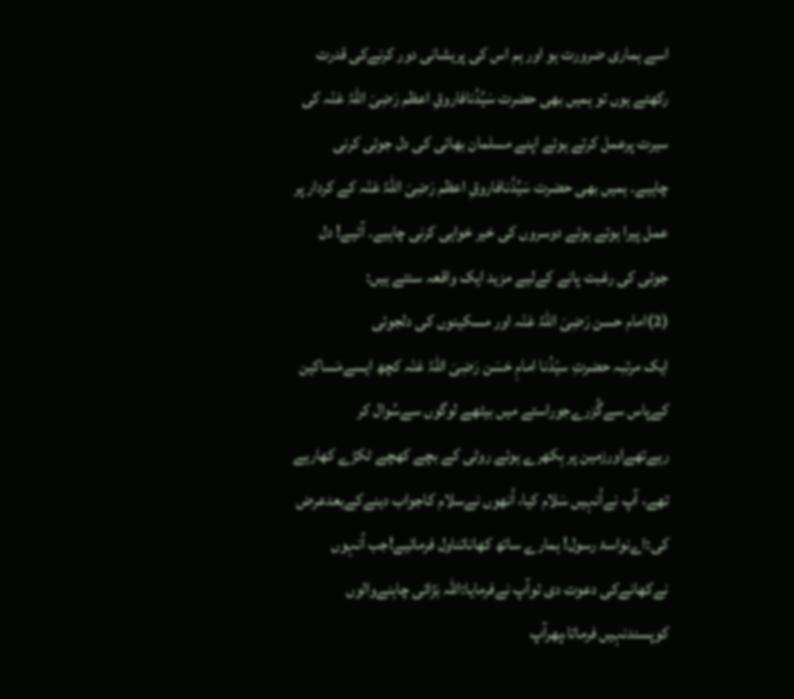اسے ہماری ضرورت ہو اور ہم اس کی پریشانی دور کرنےکی قدرت رکھتے ہوں تو ہمیں بھی حضرت سَیِّدُنافاروقِ اعظم رَضِیَ اللہُ عَنْہ کی سیرت پرعمل کرتے ہوئے اپنے مسلمان بھائی کی دل جوئی کرنی چاہیے۔ ہمیں بھی حضرت سَیِّدُنافاروقِ اعظم رَضِیَ اللہُ عَنْہ کے کردار پر عمل پیرا ہوتے ہوئے دوسروں کی خیر خواہی کرنی چاہیے۔ آئیے! دل جوئی کی رغبت پانے کےلیے مزید ایک واقعہ سنتے ہیں:
(2)امام حسن رَضِیَ اللہُ عَنْہ اور مسکینوں کی دلجوئی
ایک مرتبہ حضرتِ سیّدُنا امامِ حَسَن رَضِیَ اللہُ عَنْہ کچھ ایسےمَساکین کےپاس سےگُزرےجوراستے میں بیٹھے لوگوں سےسُوال کر رہےتھےاورزمین پر بِکھرے ہوئے روٹی کے بچے کھچے ٹکڑے کھارہے تھے، آپ نےاُنہیں سَلام کیا، اُنھوں نےسلام کاجواب دینےکےبعدعرض کی:اےنواسۂ رسول! ہمارے ساتھ کھاناتناول فرمائیے!جب اُنہوں نےکھانےکی دعوت دی توآپ نےفرمایا:اللہ بَڑائی چاہنےوالوں کوپسندنہیں فرماتا،پھرآپ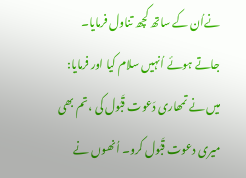نےاُن کے ساتھ کچھ تناول فرمایا۔ جاتے ہوئے اُنہیں سلام کیا اور فرمایا: میں نے تمھاری دَعوت قَبُول کی ،تم بھی میری دعوت قَبُول کرو۔ اُنھوں نے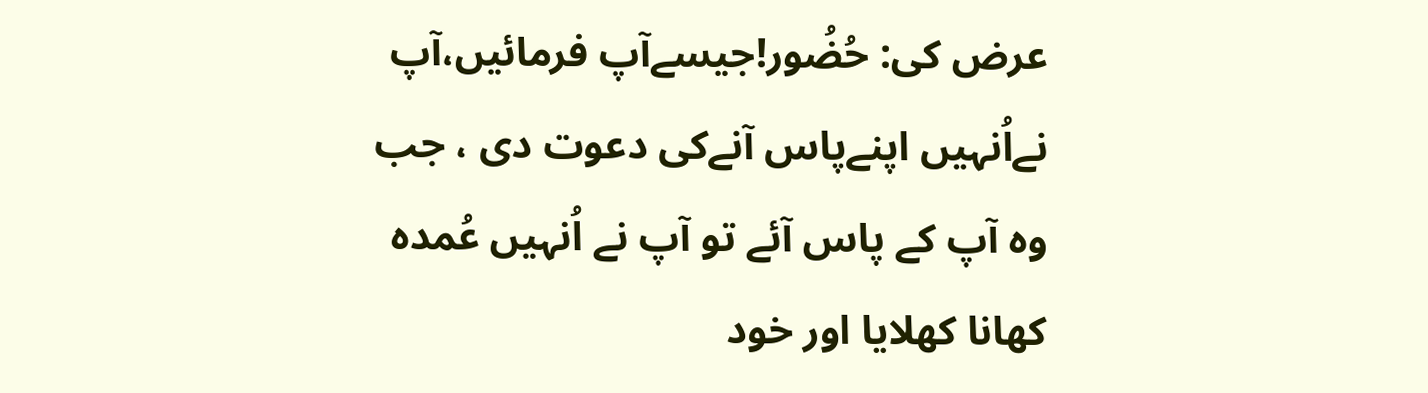عرض کی: حُضُور!جیسےآپ فرمائیں،آپ نےاُنہیں اپنےپاس آنےکی دعوت دی ، جب وہ آپ کے پاس آئے تو آپ نے اُنہیں عُمدہ کھانا کھلایا اور خود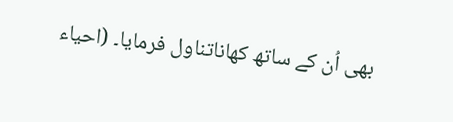بھی اُن کے ساتھ کھاناتناول فرمایا۔ (احیاء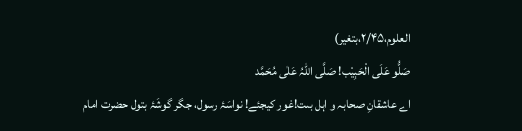العلوم،۲/۴۵،بتغیر)
صَلُّو عَلَی الْحَبِیْب! صَلَّی اللہُ عَلٰی مُحَمَّد
اے عاشقانِ صحابہ و اہل بىت!غور کیجئے! نواسَۂ رسول، جگر گوشَۂ بتول حضرت امام